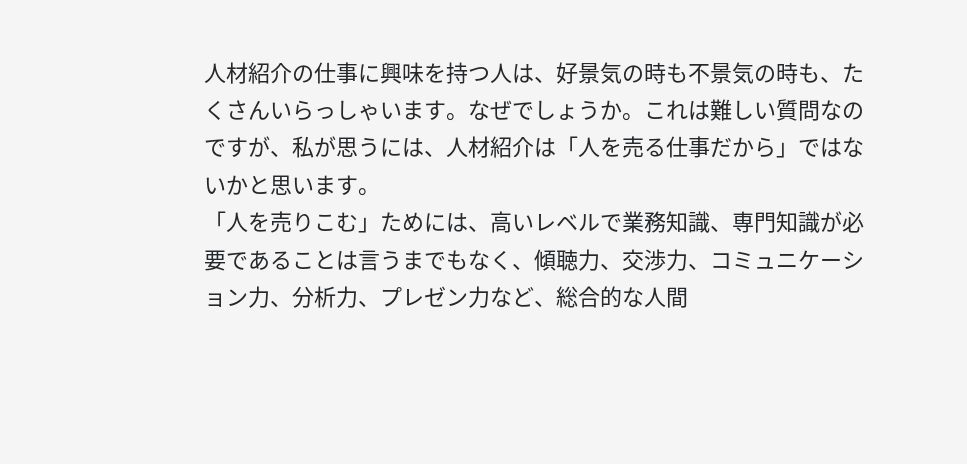人材紹介の仕事に興味を持つ人は、好景気の時も不景気の時も、たくさんいらっしゃいます。なぜでしょうか。これは難しい質問なのですが、私が思うには、人材紹介は「人を売る仕事だから」ではないかと思います。
「人を売りこむ」ためには、高いレベルで業務知識、専門知識が必要であることは言うまでもなく、傾聴力、交渉力、コミュニケーション力、分析力、プレゼン力など、総合的な人間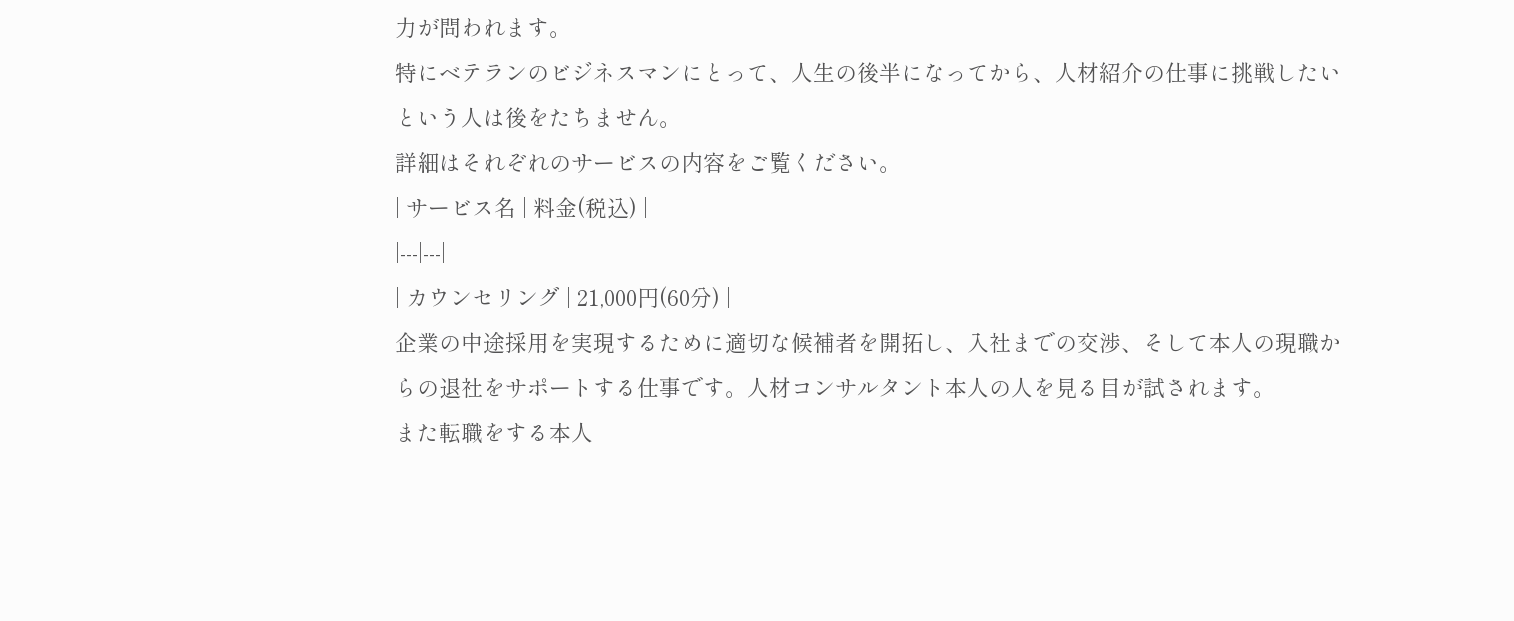力が問われます。
特にベテランのビジネスマンにとって、人生の後半になってから、人材紹介の仕事に挑戦したいという人は後をたちません。
詳細はそれぞれのサービスの内容をご覧ください。
| サービス名 | 料金(税込) |
|---|---|
| カウンセリング | 21,000円(60分) |
企業の中途採用を実現するために適切な候補者を開拓し、入社までの交渉、そして本人の現職からの退社をサポートする仕事です。人材コンサルタント本人の人を見る目が試されます。
また転職をする本人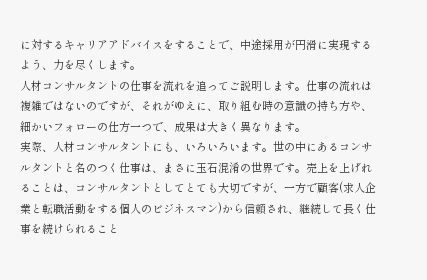に対するキャリアアドバイスをすることで、中途採用が円滑に実現するよう、力を尽くします。
人材コンサルタントの仕事を流れを追ってご説明します。仕事の流れは複雑ではないのですが、それがゆえに、取り組む時の意識の持ち方や、細かいフォローの仕方一つで、成果は大きく異なります。
実際、人材コンサルタントにも、いろいろいます。世の中にあるコンサルタントと名のつく仕事は、まさに玉石混淆の世界です。売上を上げれることは、コンサルタントとしてとても大切ですが、一方で顧客(求人企業と転職活動をする個人のビジネスマン)から信頼され、継続して長く仕事を続けられること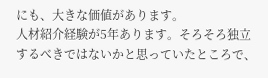にも、大きな価値があります。
人材紹介経験が5年あります。そろそろ独立するべきではないかと思っていたところで、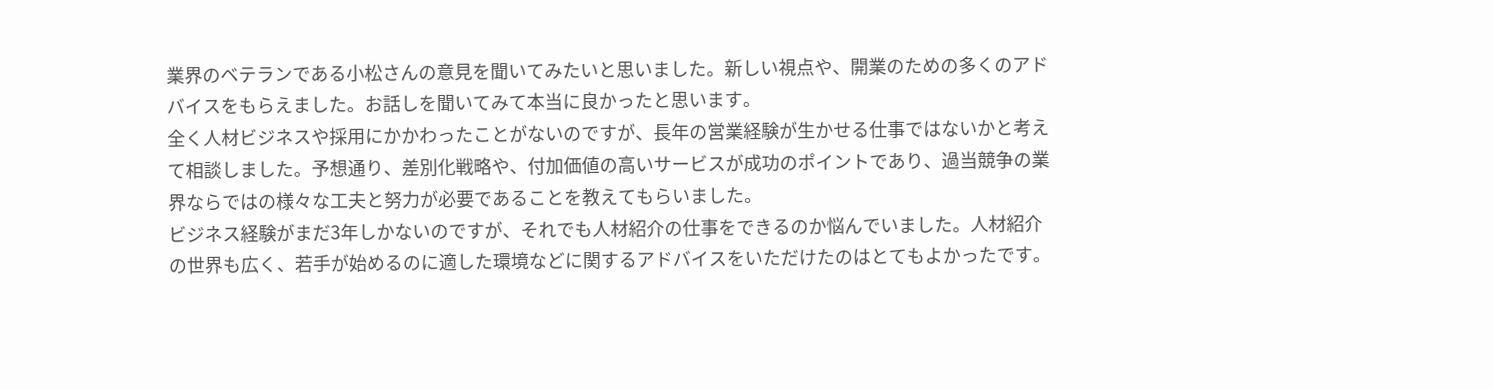業界のベテランである小松さんの意見を聞いてみたいと思いました。新しい視点や、開業のための多くのアドバイスをもらえました。お話しを聞いてみて本当に良かったと思います。
全く人材ビジネスや採用にかかわったことがないのですが、長年の営業経験が生かせる仕事ではないかと考えて相談しました。予想通り、差別化戦略や、付加価値の高いサービスが成功のポイントであり、過当競争の業界ならではの様々な工夫と努力が必要であることを教えてもらいました。
ビジネス経験がまだ3年しかないのですが、それでも人材紹介の仕事をできるのか悩んでいました。人材紹介の世界も広く、若手が始めるのに適した環境などに関するアドバイスをいただけたのはとてもよかったです。